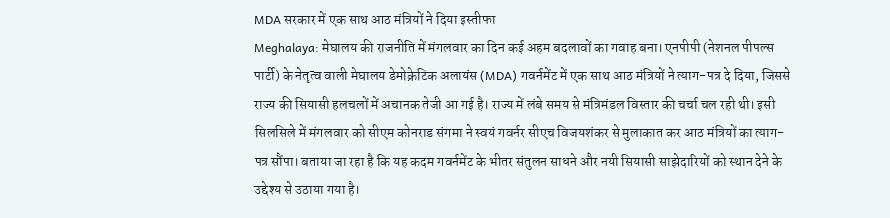MDA सरकार में एक साथ आठ मंत्रियों ने दिया इस्तीफा
Meghalaya: मेघालय की राजनीति में मंगलवार का दिन कई अहम बदलावों का गवाह बना। एनपीपी (नेशनल पीपल्स पार्टी) के नेतृत्व वाली मेघालय डेमोक्रेटिक अलायंस (MDA) गवर्नमेंट में एक साथ आठ मंत्रियों ने त्याग-पत्र दे दिया, जिससे राज्य की सियासी हलचलों में अचानक तेजी आ गई है। राज्य में लंबे समय से मंत्रिमंडल विस्तार की चर्चा चल रही थी। इसी सिलसिले में मंगलवार को सीएम कोनराड संगमा ने स्वयं गवर्नर सीएच विजयशंकर से मुलाकात कर आठ मंत्रियों का त्याग-पत्र सौंपा। बताया जा रहा है कि यह कदम गवर्नमेंट के भीतर संतुलन साधने और नयी सियासी साझेदारियों को स्थान देने के उद्देश्य से उठाया गया है।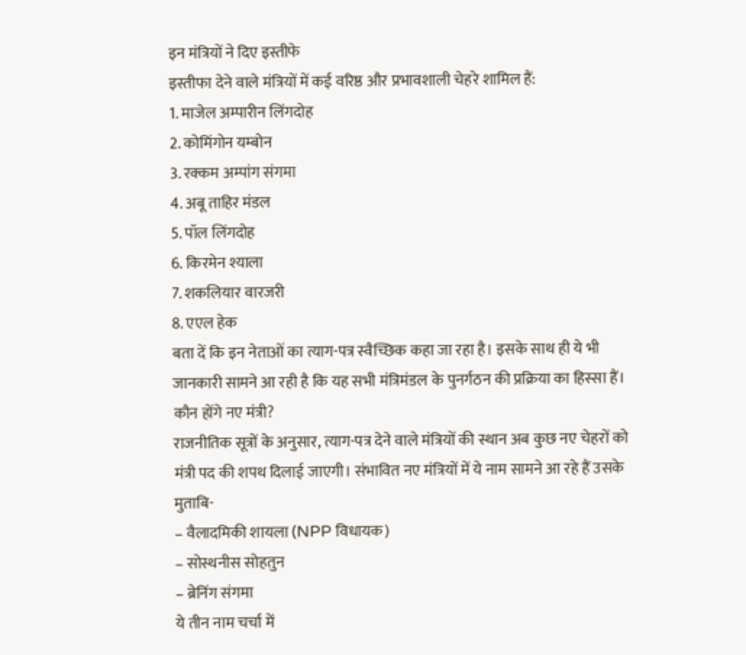इन मंत्रियों ने दिए इस्तीफे
इस्तीफा देने वाले मंत्रियों में कई वरिष्ठ और प्रभावशाली चेहरे शामिल हैं:
1. माजेल अम्पारीन लिंगदोह
2. कोमिंगोन यम्बोन
3. रक्कम अम्पांग संगमा
4. अबू ताहिर मंडल
5. पॉल लिंगदोह
6. किरमेन श्याला
7. शकलियार वारजरी
8. एएल हेक
बता दें कि इन नेताओं का त्याग-पत्र स्वैच्छिक कहा जा रहा है। इसके साथ ही ये भी जानकारी सामने आ रही है कि यह सभी मंत्रिमंडल के पुनर्गठन की प्रक्रिया का हिस्सा हैं।
कौन होंगे नए मंत्री?
राजनीतिक सूत्रों के अनुसार, त्याग-पत्र देने वाले मंत्रियों की स्थान अब कुछ नए चेहरों को मंत्री पद की शपथ दिलाई जाएगी। संभावित नए मंत्रियों में ये नाम सामने आ रहे हैं उसके मुताबि-
– वैलादमिकी शायला (NPP विधायक)
– सोस्थनीस सोहतुन
– ब्रेनिंग संगमा
ये तीन नाम चर्चा में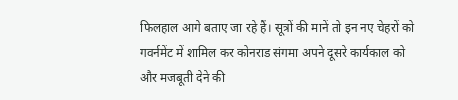फिलहाल आगे बताए जा रहे हैं। सूत्रों की मानें तो इन नए चेहरों को गवर्नमेंट में शामिल कर कोनराड संगमा अपने दूसरे कार्यकाल को और मजबूती देने की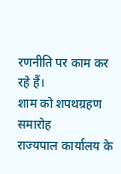रणनीति पर काम कर रहे हैं।
शाम को शपथग्रहण समारोह
राज्यपाल कार्यालय के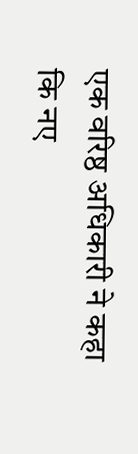एक वरिष्ठ अधिकारी ने कहा कि नए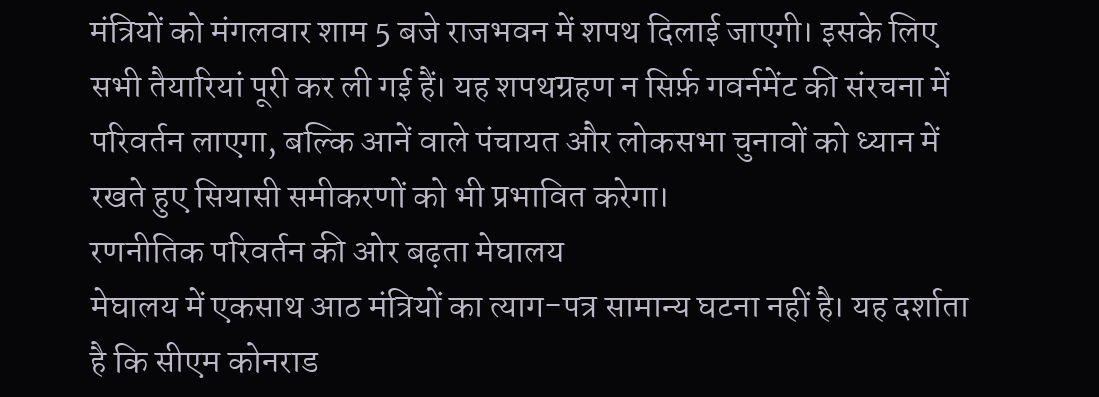मंत्रियों को मंगलवार शाम 5 बजे राजभवन में शपथ दिलाई जाएगी। इसके लिए सभी तैयारियां पूरी कर ली गई हैं। यह शपथग्रहण न सिर्फ़ गवर्नमेंट की संरचना में परिवर्तन लाएगा, बल्कि आनें वाले पंचायत और लोकसभा चुनावों को ध्यान में रखते हुए सियासी समीकरणों को भी प्रभावित करेगा।
रणनीतिक परिवर्तन की ओर बढ़ता मेघालय
मेघालय में एकसाथ आठ मंत्रियों का त्याग-पत्र सामान्य घटना नहीं है। यह दर्शाता है कि सीएम कोनराड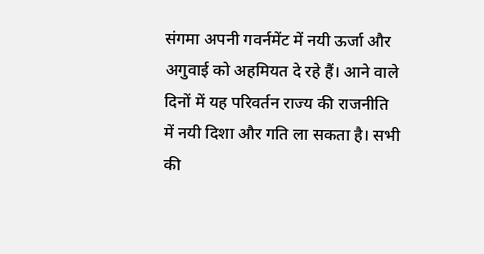संगमा अपनी गवर्नमेंट में नयी ऊर्जा और अगुवाई को अहमियत दे रहे हैं। आने वाले दिनों में यह परिवर्तन राज्य की राजनीति में नयी दिशा और गति ला सकता है। सभी की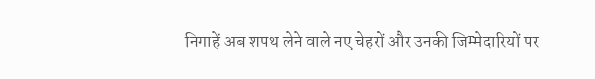निगाहें अब शपथ लेने वाले नए चेहरों और उनकी जिम्मेदारियों पर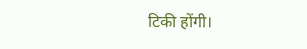टिकी होंगी।